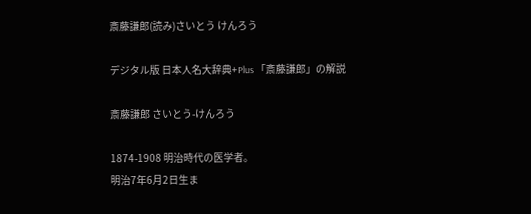斎藤謙郎(読み)さいとう けんろう

デジタル版 日本人名大辞典+Plus 「斎藤謙郎」の解説

斎藤謙郎 さいとう-けんろう

1874-1908 明治時代の医学者。
明治7年6月2日生ま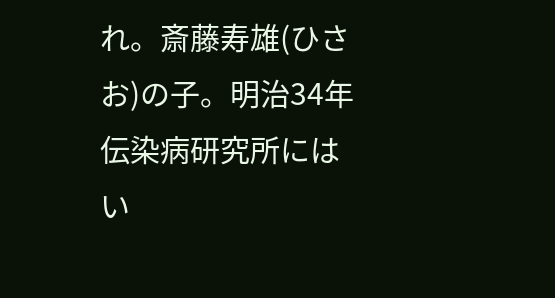れ。斎藤寿雄(ひさお)の子。明治34年伝染病研究所にはい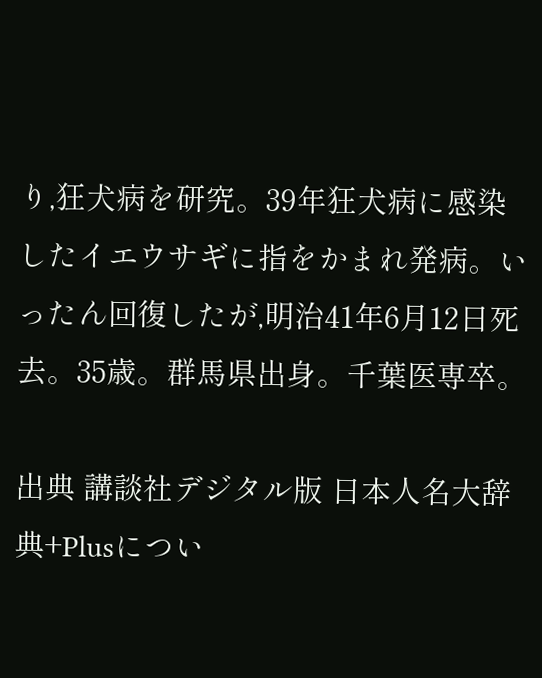り,狂犬病を研究。39年狂犬病に感染したイエウサギに指をかまれ発病。いったん回復したが,明治41年6月12日死去。35歳。群馬県出身。千葉医専卒。

出典 講談社デジタル版 日本人名大辞典+Plusについ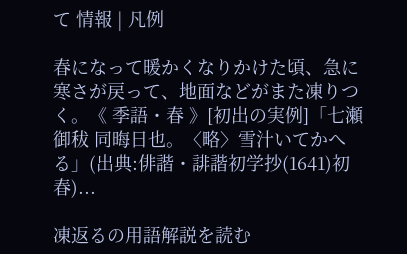て 情報 | 凡例

春になって暖かくなりかけた頃、急に寒さが戻って、地面などがまた凍りつく。《 季語・春 》[初出の実例]「七瀬御秡 同晦日也。〈略〉雪汁いてかへる」(出典:俳諧・誹諧初学抄(1641)初春)...

凍返るの用語解説を読む